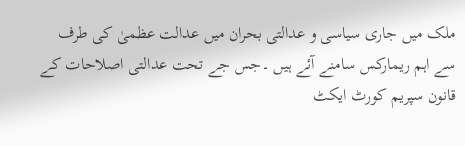ملک میں جاری سیاسی و عدالتی بحران میں عدالت عظمیٰ کی طرف سے اہم ریمارکس سامنے آئے ہیں ۔جس جے تحت عدالتی اصلاحات کے قانون سپریم کورٹ ایکٹ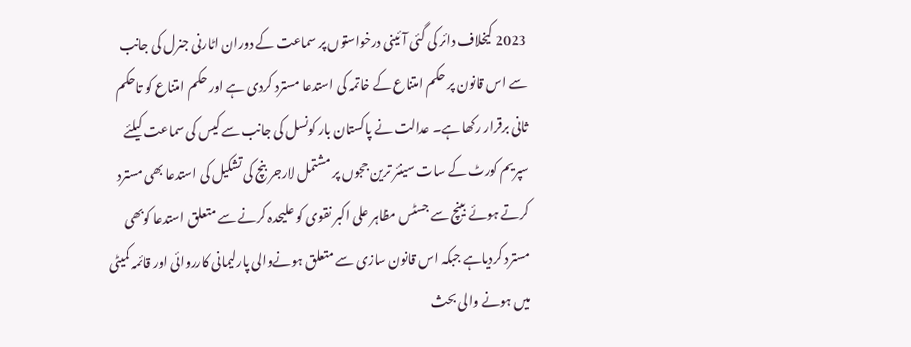2023 کیخلاف دائر کی گئی آئینی درخواستوں پر سماعت کے دوران اٹارنی جنرل کی جانب سے اس قانون پر حکم امتناع کے خاتمہ کی استدعا مسترد کردی ہے اور حکم امتناع کو تاحکم ثانی برقرار رکھا ہے۔ عدالت نے پاکستان بار کونسل کی جانب سے کیس کی سماعت کیلئے سپریم کورٹ کے سات سینئر ترین ججوں پر مشتمل لارجر بنچ کی تشکیل کی استدعا بھی مسترد کرتے ہوئے بینچ سے جسٹس مظاہر علی اکبر نقوی کو علیحدہ کرنے سے متعلق استدعا کوبھی مسترد کردیاہے جبکہ اس قانون سازی سے متعلق ہونےوالی پارلیمانی کارروائی اور قائمہ کمیٹی میں ہونے والی بحث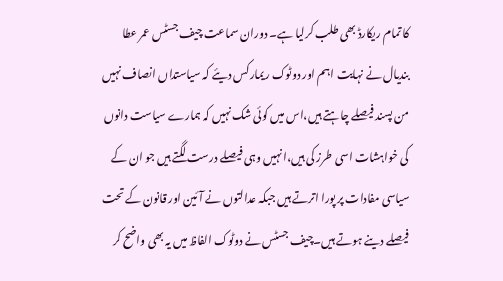کا تمام ریکارڈ بھی طلب کرلیا ہے۔ دوران سماعت چیف جسٹس عمر عطا بندیال نے نہایت اہم اور دوٹوک ریمارکس دیئے کہ سیاستداں انصاف نہیں من پسند فیصلے چاہتے ہیں،اس میں کوئی شک نہیں کہ ہمارے سیاست دانوں کی خواہشات اسی طرز کی ہیں،انہیں وہی فیصلے درست لگتے ہیں جو ان کے سیاسی مفادات پر پورا اترتے ہیں جبکہ عدالتوں نے آئین اور قانون کے تحت فیصلے دینے ہوتے ہیں۔چیف جسٹس نے دوٹوک الفاظ میں یہ بھی واضح کر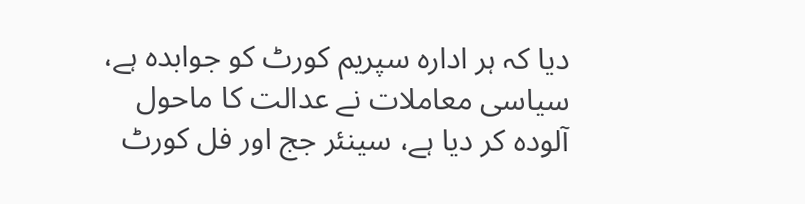دیا کہ ہر ادارہ سپریم کورٹ کو جوابدہ ہے، سیاسی معاملات نے عدالت کا ماحول آلودہ کر دیا ہے، سینئر جج اور فل کورٹ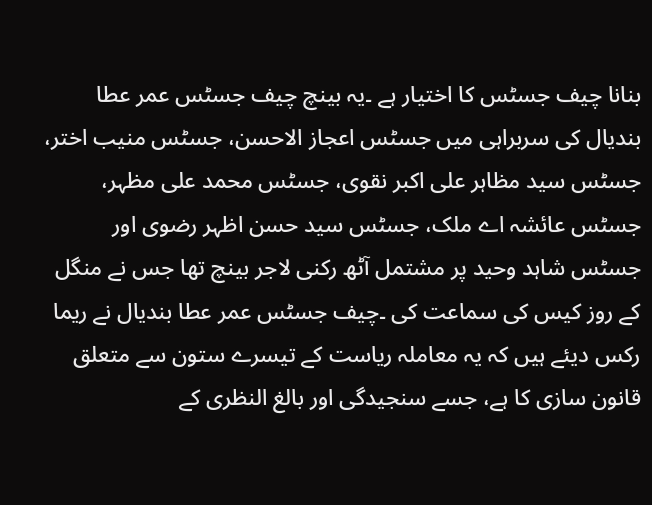بنانا چیف جسٹس کا اختیار ہے ۔یہ بینچ چیف جسٹس عمر عطا بندیال کی سربراہی میں جسٹس اعجاز الاحسن، جسٹس منیب اختر، جسٹس سید مظاہر علی اکبر نقوی، جسٹس محمد علی مظہر، جسٹس عائشہ اے ملک، جسٹس سید حسن اظہر رضوی اور جسٹس شاہد وحید پر مشتمل آٹھ رکنی لاجر بینچ تھا جس نے منگل کے روز کیس کی سماعت کی ۔چیف جسٹس عمر عطا بندیال نے ریما رکس دیئے ہیں کہ یہ معاملہ ریاست کے تیسرے ستون سے متعلق قانون سازی کا ہے، جسے سنجیدگی اور بالغ النظری کے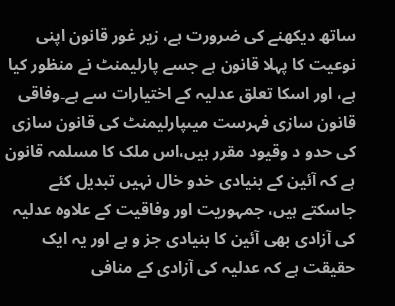ساتھ دیکھنے کی ضرورت ہے، زیر غور قانون اپنی نوعیت کا پہلا قانون ہے جسے پارلیمنٹ نے منظور کیا ہے، اور اسکا تعلق عدلیہ کے اختیارات سے ہے۔وفاقی قانون سازی فہرست میںپارلیمنٹ کی قانون سازی کی حدو د وقیود مقرر ہیں،اس ملک کا مسلمہ قانون ہے کہ آئین کے بنیادی خدو خال نہیں تبدیل کئے جاسکتے ہیں، جمہوریت اور وفاقیت کے علاوہ عدلیہ کی آزادی بھی آئین کا بنیادی جز و ہے اور یہ ایک حقیقت ہے کہ عدلیہ کی آزادی کے منافی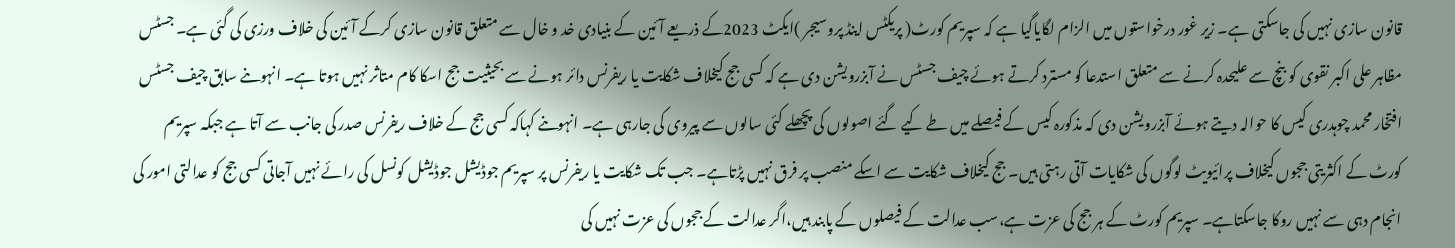قانون سازی نہیں کی جاسکتی ہے۔ زیر غور درخواستوں میں الزام لگایاگیا ہے کہ سپریم کورٹ( پریکٹس اینڈ پروسیجر )ایکٹ 2023کے ذریعے آئین کے بنیادی خد و خال سے متعلق قانون سازی کرکے آئین کی خلاف ورزی کی گئی ہے۔ جسٹس مظاہر علی اکبر نقوی کو بنچ سے علیحدہ کرنے سے متعلق استدعا کو مسترد کرتے ہوئے چیف جسٹس نے آبزرویشن دی ہے کہ کسی جج کیخلاف شکایت یا ریفرنس دائر ہونے سے بحیثیت جج اسکا کام متاثر نہیں ہوتا ہے۔ انہوںنے سابق چیف جسٹس افتخار محمد چوہدری کیس کا حوالہ دیتے ہوئے آبزرویشن دی کہ مذکورہ کیس کے فیصلے میں طے کیے گئے اصولوں کی پچھلے کئی سالوں سے پیروی کی جارہی ہے۔ انہوںنے کہاکہ کسی جج کے خلاف ریفرنس صدر کی جانب سے آتا ہے جبکہ سپریم کورٹ کے اکثریتی ججوں کیخلاف پرائیویٹ لوگوں کی شکایات آتی رہتی ہیں۔ جج کیخلاف شکایت سے اسکے منصب پر فرق نہیں پڑتاہے۔ جب تک شکایت یا ریفرنس پر سپریم جوڈیشل جوڈیشل کونسل کی رائے نہیں آجاتی کسی جج کو عدالتی امور کی انجام دہی سے نہیں روکا جاسکتاہے۔ سپریم کورٹ کے ہر جج کی عزت ہے،سب عدالت کے فیصلوں کے پابند ہیں،اگر عدالت کے ججوں کی عزت نہیں کی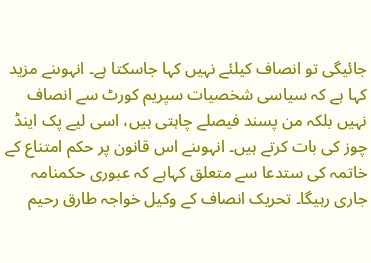جائیگی تو انصاف کیلئے نہیں کہا جاسکتا ہے۔ انہوںنے مزید کہا ہے کہ سیاسی شخصیات سپریم کورٹ سے انصاف نہیں بلکہ من پسند فیصلے چاہتی ہیں، اسی لیے پک اینڈ چوز کی بات کرتے ہیں۔ انہوںنے اس قانون پر حکم امتناع کے خاتمہ کی ستدعا سے متعلق کہاہے کہ عبوری حکمنامہ جاری رہیگا۔ تحریک انصاف کے وکیل خواجہ طارق رحیم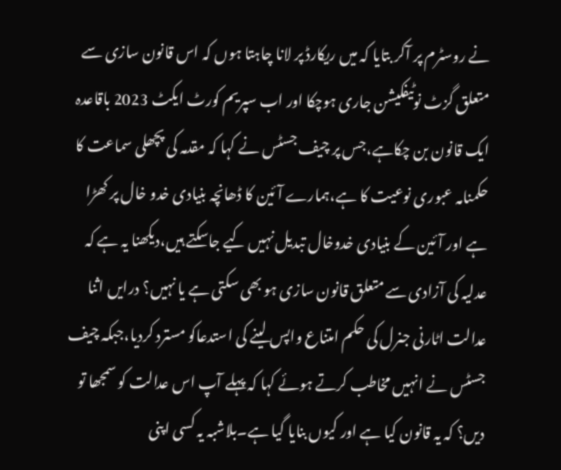نے روسٹرم پر آکر بتایا کہ میں ریکارڈ پر لانا چاہتا ہوں کہ اس قانون سازی سے متعلق گزٹ نوٹیفکیشن جاری ہوچکا اور اب سپریم کورٹ ایکٹ 2023 باقاعدہ ایک قانون بن چکاہے،جس پر چیف جسٹس نے کہا کہ مقدمہ کی پچھلی سماعت کا حکمنامہ عبوری نوعیت کا ہے،ہمارے آئین کا ڈھانچہ بنیادی خدو خال پر کھڑا ہے اور آئین کے بنیادی خدوخال تبدیل نہیں کیے جاسکتے ہیں،دیکھنا یہ ہے کہ عدلیہ کی آزادی سے متعلق قانون سازی ہو بھی سکتی ہے یا نہیں؟ درایں اثنا عدالت اٹارنی جنرل کی حکم امتناع واپس لینے کی استدعاکو مسترد کردیا،جبکہ چیف جسٹس نے انہیں مخاطب کرتے ہوئے کہا کہ پہلے آپ اس عدالت کو سمجھا تو دیں؟ کہ یہ قانون کیا ہے اور کیوں بنایا گیا ہے۔بلاشبہ یہ کسی اپنی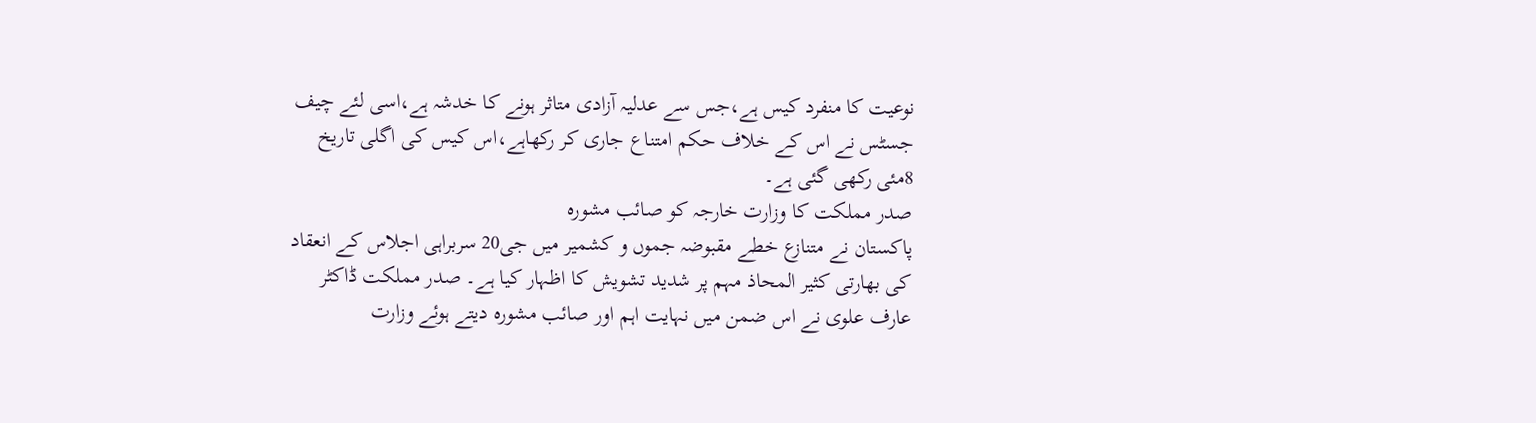نوعیت کا منفرد کیس ہے،جس سے عدلیہ آزادی متاثر ہونے کا خدشہ ہے،اسی لئے چیف جسٹس نے اس کے خلاف حکم امتناع جاری کر رکھاہے،اس کیس کی اگلی تاریخ 8مئی رکھی گئی ہے۔
صدر مملکت کا وزارت خارجہ کو صائب مشورہ
پاکستان نے متنازع خطے مقبوضہ جموں و کشمیر میں جی20 سربراہی اجلاس کے انعقاد کی بھارتی کثیر المحاذ مہم پر شدید تشویش کا اظہار کیا ہے۔ صدر مملکت ڈاکٹر عارف علوی نے اس ضمن میں نہایت اہم اور صائب مشورہ دیتے ہوئے وزارت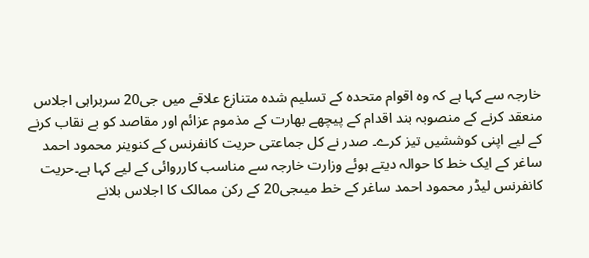خارجہ سے کہا ہے کہ وہ اقوام متحدہ کے تسلیم شدہ متنازع علاقے میں جی20 سربراہی اجلاس منعقد کرنے کے منصوبہ بند اقدام کے پیچھے بھارت کے مذموم عزائم اور مقاصد کو بے نقاب کرنے کے لیے اپنی کوششیں تیز کرے۔ صدر نے کل جماعتی حریت کانفرنس کے کنوینر محمود احمد ساغر کے ایک خط کا حوالہ دیتے ہوئے وزارت خارجہ سے مناسب کارروائی کے لیے کہا ہے۔حریت کانفرنس لیڈر محمود احمد ساغر کے خط میںجی20 کے رکن ممالک کا اجلاس بلانے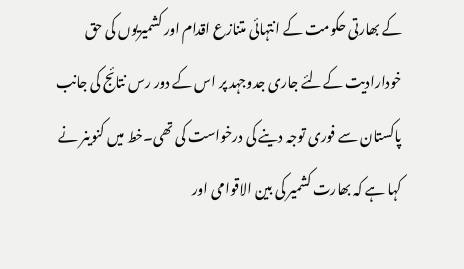کے بھارتی حکومت کے انتہائی متنازع اقدام اور کشمیریوں کی حق خودارادیت کےلئے جاری جدوجہد پر اس کے دور رس نتائج کی جانب پاکستان سے فوری توجہ دینے کی درخواست کی تھی۔خط میں کنوینر نے کہا ہے کہ بھارت کشمیر کی بین الاقوامی اور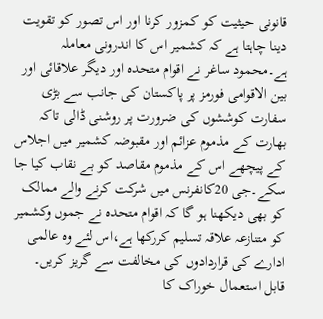قانونی حیثیت کو کمزور کرنا اور اس تصور کو تقویت دینا چاہتا ہے کہ کشمیر اس کا اندرونی معاملہ ہے۔محمود ساغر نے اقوام متحدہ اور دیگر علاقائی اور بین الاقوامی فورمز پر پاکستان کی جانب سے بڑی سفارت کوششوں کی ضرورت پر روشنی ڈالی تاکہ بھارت کے مذموم عزائم اور مقبوضہ کشمیر میں اجلاس کے پیچھے اس کے مذموم مقاصد کو بے نقاب کیا جا سکے۔جی 20کانفرنس میں شرکت کرنے والے ممالک کو بھی دیکھنا ہو گا کہ اقوام متحدہ نے جموں وکشمیر کو متنازعہ علاقہ تسلیم کررکھا ہے،اس لئے وہ عالمی ادارے کی قراردادوں کی مخالفت سے گریز کریں۔
قابل استعمال خوراک کا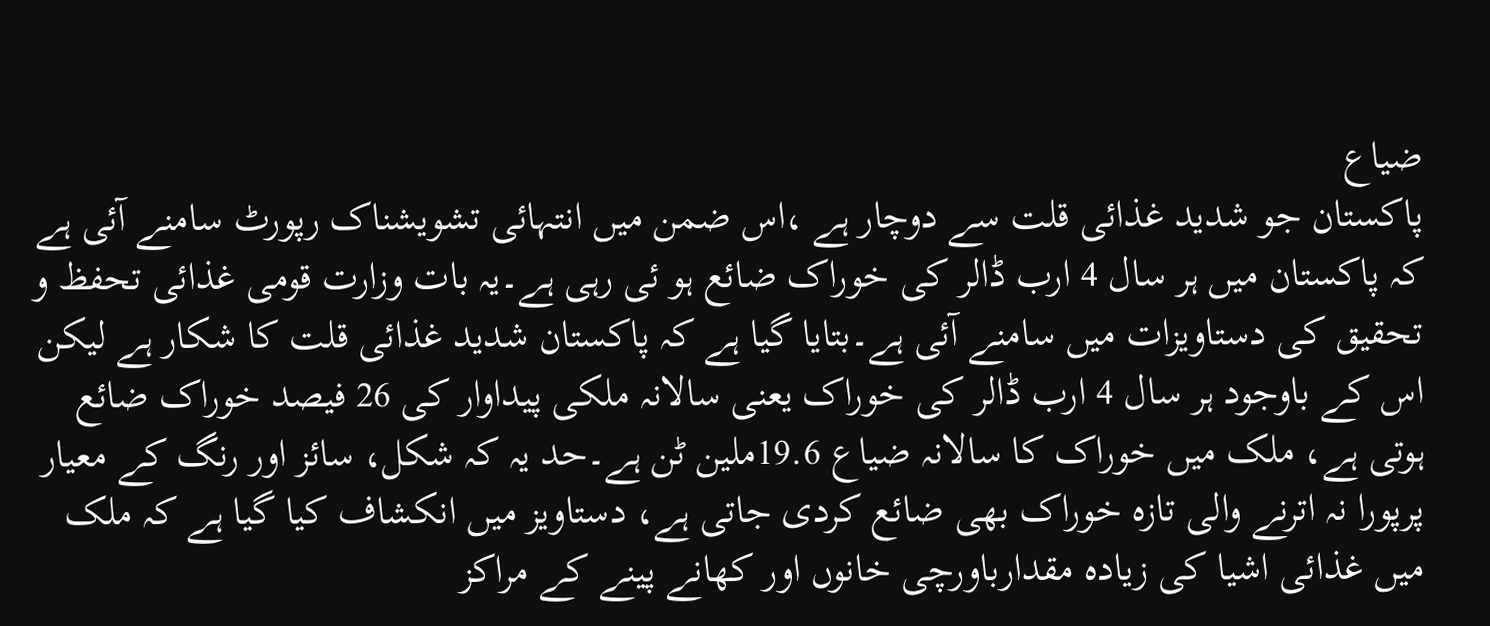ضیاع
پاکستان جو شدید غذائی قلت سے دوچار ہے ،اس ضمن میں انتہائی تشویشناک رپورٹ سامنے آئی ہے کہ پاکستان میں ہر سال 4 ارب ڈالر کی خوراک ضائع ہو ئی رہی ہے۔یہ بات وزارت قومی غذائی تحفظ و تحقیق کی دستاویزات میں سامنے آئی ہے۔بتایا گیا ہے کہ پاکستان شدید غذائی قلت کا شکار ہے لیکن اس کے باوجود ہر سال 4 ارب ڈالر کی خوراک یعنی سالانہ ملکی پیداوار کی 26 فیصد خوراک ضائع ہوتی ہے، ملک میں خوراک کا سالانہ ضیاع 19.6ملین ٹن ہے۔حد یہ کہ شکل، سائز اور رنگ کے معیار پرپورا نہ اترنے والی تازہ خوراک بھی ضائع کردی جاتی ہے، دستاویز میں انکشاف کیا گیا ہے کہ ملک میں غذائی اشیا کی زیادہ مقدارباورچی خانوں اور کھانے پینے کے مراکز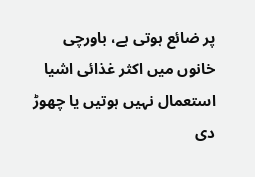پر ضائع ہوتی ہے، باورچی خانوں میں اکثر غذائی اشیا استعمال نہیں ہوتیں یا چھوڑ دی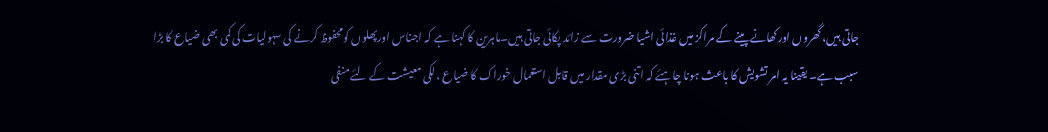جاتی ہیں، گھروں اورکھانے پینے کے مراکز میں غذائی اشیا ضرورت سے زائد پکائی جاتی ہیں۔ماہرین کا کہنا ہے کہ اجناس اورپھلوں کومحفوظ کرنے کی سہولیات کی کمی بھی ضیاع کا بڑا سبب ہے۔ یقینا یہ امر تشویش کا باعث ہونا چاہئے کہ اتنی بڑی مقدار میں قابل استعمال خوراک کا ضیاع ،لکی معیشت کے لئے منفی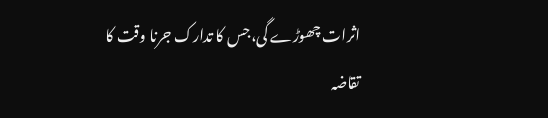اثرات چھوڑے گی،جس کا تدارک جرنا وقت کا تقاضہ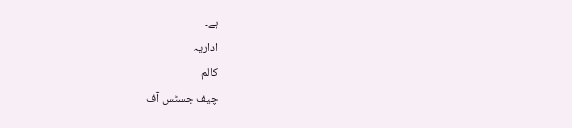ہے۔
اداریہ
کالم
چیف جسٹس آف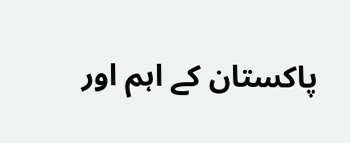پاکستان کے اہم اور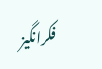فکرانگیز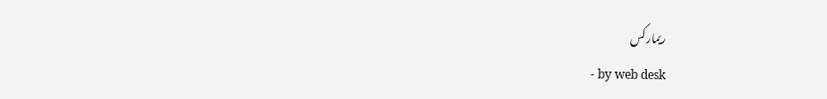ریمارکس
- by web desk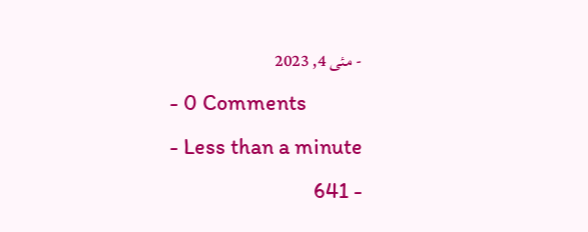- مئی 4, 2023
- 0 Comments
- Less than a minute
- 641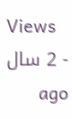Views
- 2 سال ago